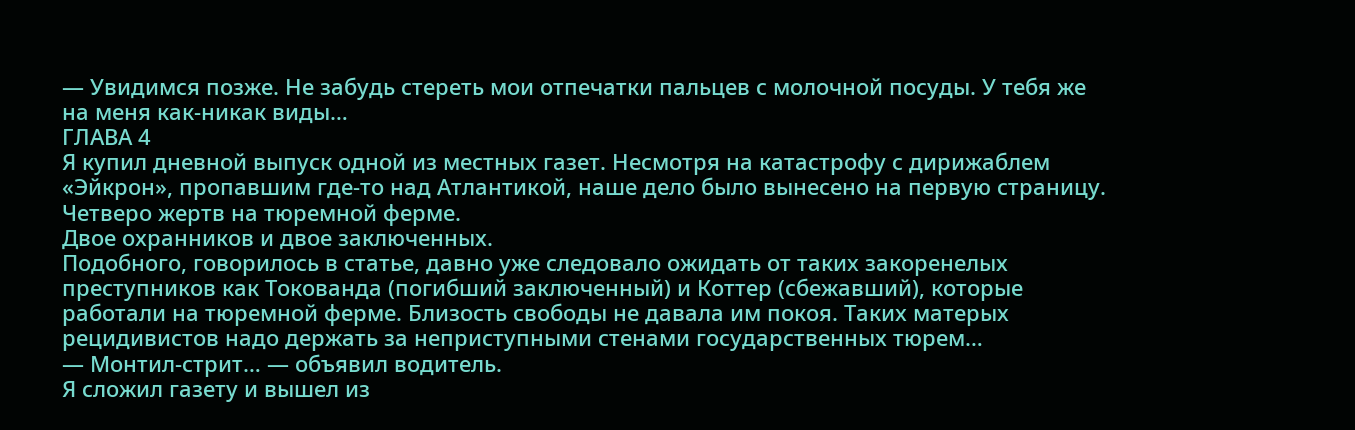— Увидимся позже. Не забудь стереть мои отпечатки пальцев с молочной посуды. У тебя же на меня как-никак виды…
ГЛАВА 4
Я купил дневной выпуск одной из местных газет. Несмотря на катастрофу с дирижаблем «Эйкрон», пропавшим где-то над Атлантикой, наше дело было вынесено на первую страницу.
Четверо жертв на тюремной ферме.
Двое охранников и двое заключенных.
Подобного, говорилось в статье, давно уже следовало ожидать от таких закоренелых преступников как Токованда (погибший заключенный) и Коттер (сбежавший), которые работали на тюремной ферме. Близость свободы не давала им покоя. Таких матерых рецидивистов надо держать за неприступными стенами государственных тюрем…
— Монтил-стрит… — объявил водитель.
Я сложил газету и вышел из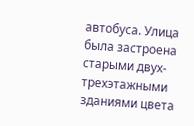автобуса. Улица была застроена старыми двух-трехэтажными зданиями цвета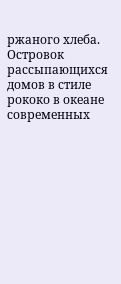ржаного хлеба. Островок рассыпающихся домов в стиле рококо в океане современных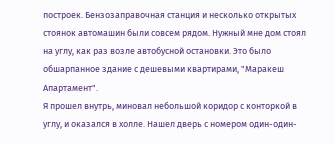построек. Бензозаправочная станция и несколько открытых стоянок автомашин были совсем рядом. Нужный мне дом стоял на углу, как раз возле автобусной остановки. Это было обшарпанное здание с дешевыми квартирами, "Маракеш Апартамент".
Я прошел внутрь, миновал небольшой коридор с конторкой в углу, и оказался в холле. Нашел дверь с номером один-один-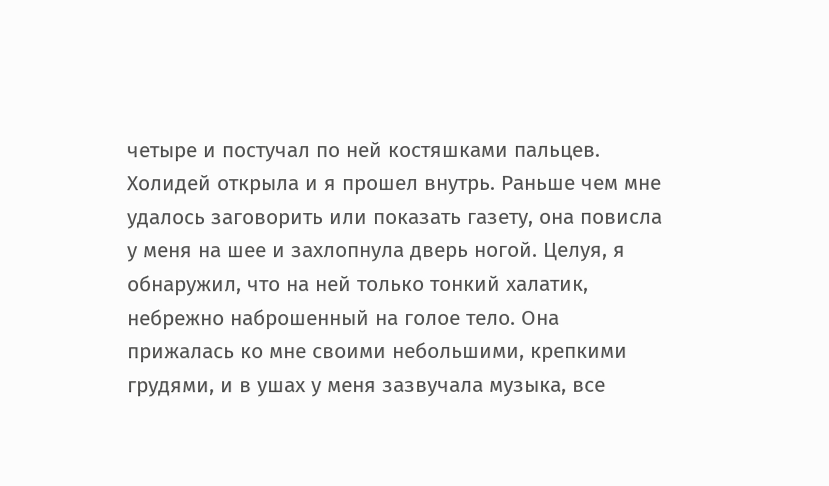четыре и постучал по ней костяшками пальцев. Холидей открыла и я прошел внутрь. Раньше чем мне удалось заговорить или показать газету, она повисла у меня на шее и захлопнула дверь ногой. Целуя, я обнаружил, что на ней только тонкий халатик, небрежно наброшенный на голое тело. Она прижалась ко мне своими небольшими, крепкими грудями, и в ушах у меня зазвучала музыка, все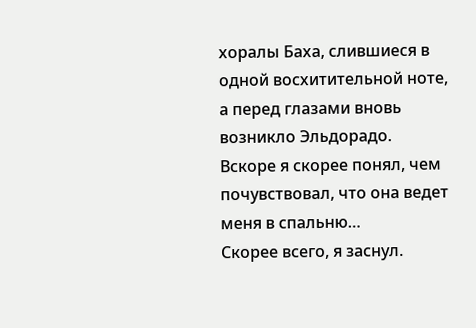хоралы Баха, слившиеся в одной восхитительной ноте, а перед глазами вновь возникло Эльдорадо. Вскоре я скорее понял, чем почувствовал, что она ведет меня в спальню…
Скорее всего, я заснул.